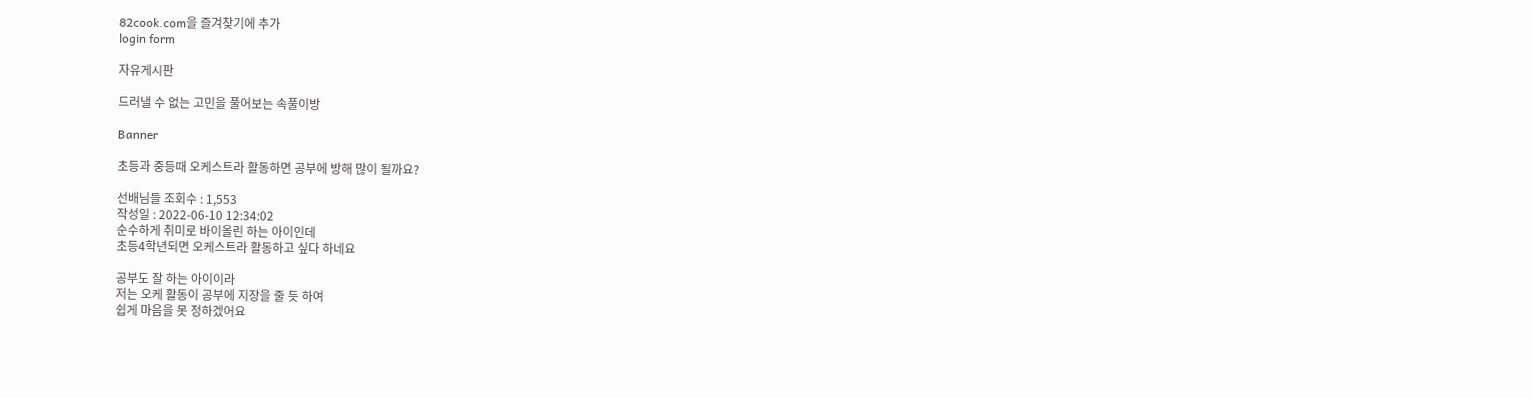82cook.com을 즐겨찾기에 추가
login form

자유게시판

드러낼 수 없는 고민을 풀어보는 속풀이방

Banner

초등과 중등때 오케스트라 활동하면 공부에 방해 많이 될까요?

선배님들 조회수 : 1,553
작성일 : 2022-06-10 12:34:02
순수하게 취미로 바이올린 하는 아이인데
초등4학년되면 오케스트라 활동하고 싶다 하네요

공부도 잘 하는 아이이라
저는 오케 활동이 공부에 지장을 줄 듯 하여
쉽게 마음을 못 정하겠어요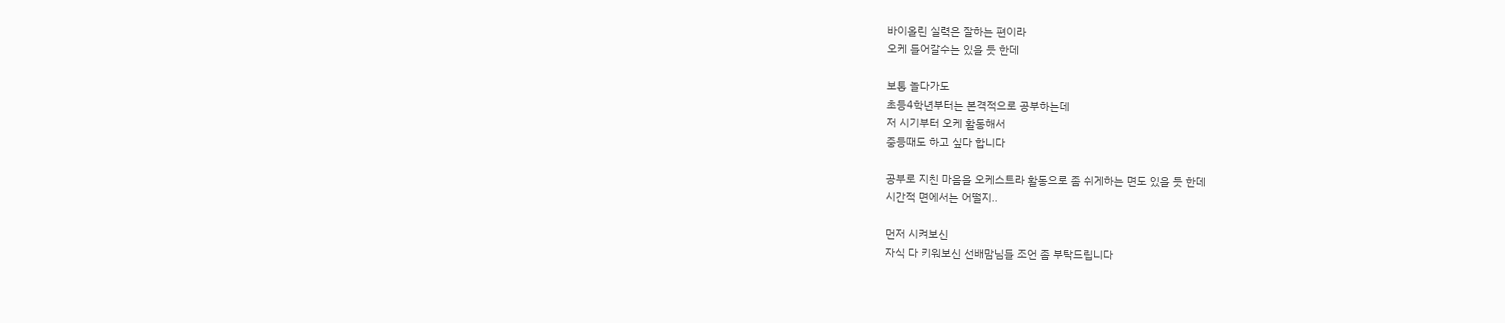바이올린 실력은 잘하는 편이라
오케 들어갈수는 있을 듯 한데

보통 놀다가도
초등4학년부터는 본격적으로 공부하는데
저 시기부터 오케 활동해서
중등때도 하고 싶다 합니다

공부로 지친 마음을 오케스트라 활동으로 좀 쉬게하는 면도 있을 듯 한데
시간적 면에서는 어떨지..

먼저 시켜보신
자식 다 키워보신 선배맘님들 조언 좀 부탁드립니다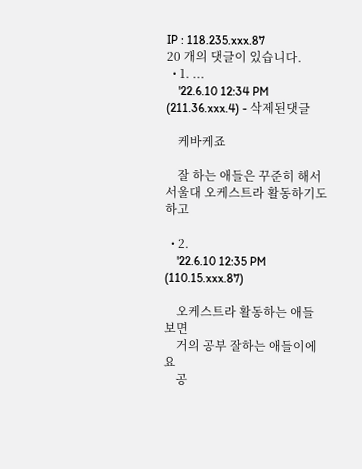IP : 118.235.xxx.87
20 개의 댓글이 있습니다.
  • 1. ...
    '22.6.10 12:34 PM (211.36.xxx.4) - 삭제된댓글

    케바케죠

    잘 하는 애들은 꾸준히 해서 서울대 오케스트라 활동하기도 하고

  • 2.
    '22.6.10 12:35 PM (110.15.xxx.87)

    오케스트라 활동하는 애들 보면
    거의 공부 잘하는 애들이에요
    공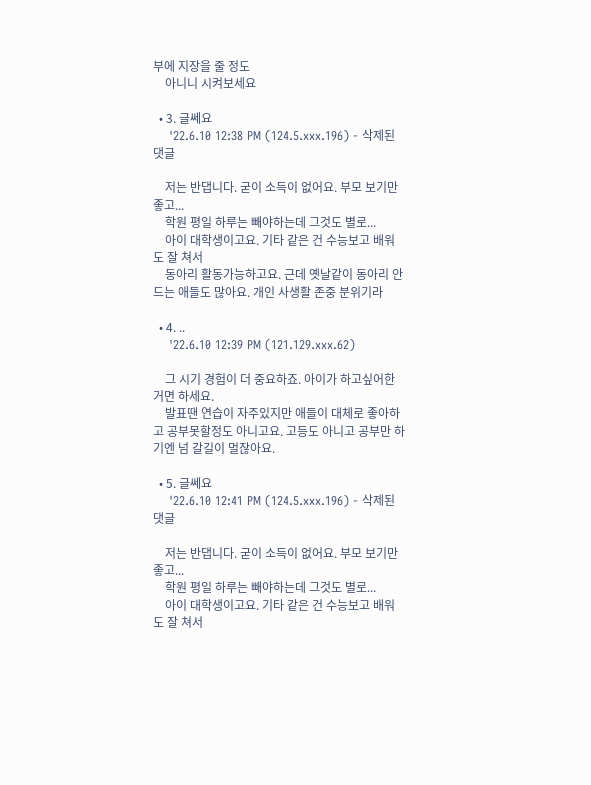부에 지장을 줄 정도
    아니니 시켜보세요

  • 3. 글쎄요
    '22.6.10 12:38 PM (124.5.xxx.196) - 삭제된댓글

    저는 반댑니다. 굳이 소득이 없어요. 부모 보기만 좋고...
    학원 평일 하루는 빼야하는데 그것도 별로...
    아이 대학생이고요. 기타 같은 건 수능보고 배워도 잘 쳐서
    동아리 활동가능하고요. 근데 옛날같이 동아리 안드는 애들도 많아요. 개인 사생활 존중 분위기라

  • 4. ..
    '22.6.10 12:39 PM (121.129.xxx.62)

    그 시기 경험이 더 중요하죠. 아이가 하고싶어한거면 하세요.
    발표땐 연습이 자주있지만 애들이 대체로 좋아하고 공부못할정도 아니고요. 고등도 아니고 공부만 하기엔 넘 갈길이 멀잖아요.

  • 5. 글쎄요
    '22.6.10 12:41 PM (124.5.xxx.196) - 삭제된댓글

    저는 반댑니다. 굳이 소득이 없어요. 부모 보기만 좋고...
    학원 평일 하루는 빼야하는데 그것도 별로...
    아이 대학생이고요. 기타 같은 건 수능보고 배워도 잘 쳐서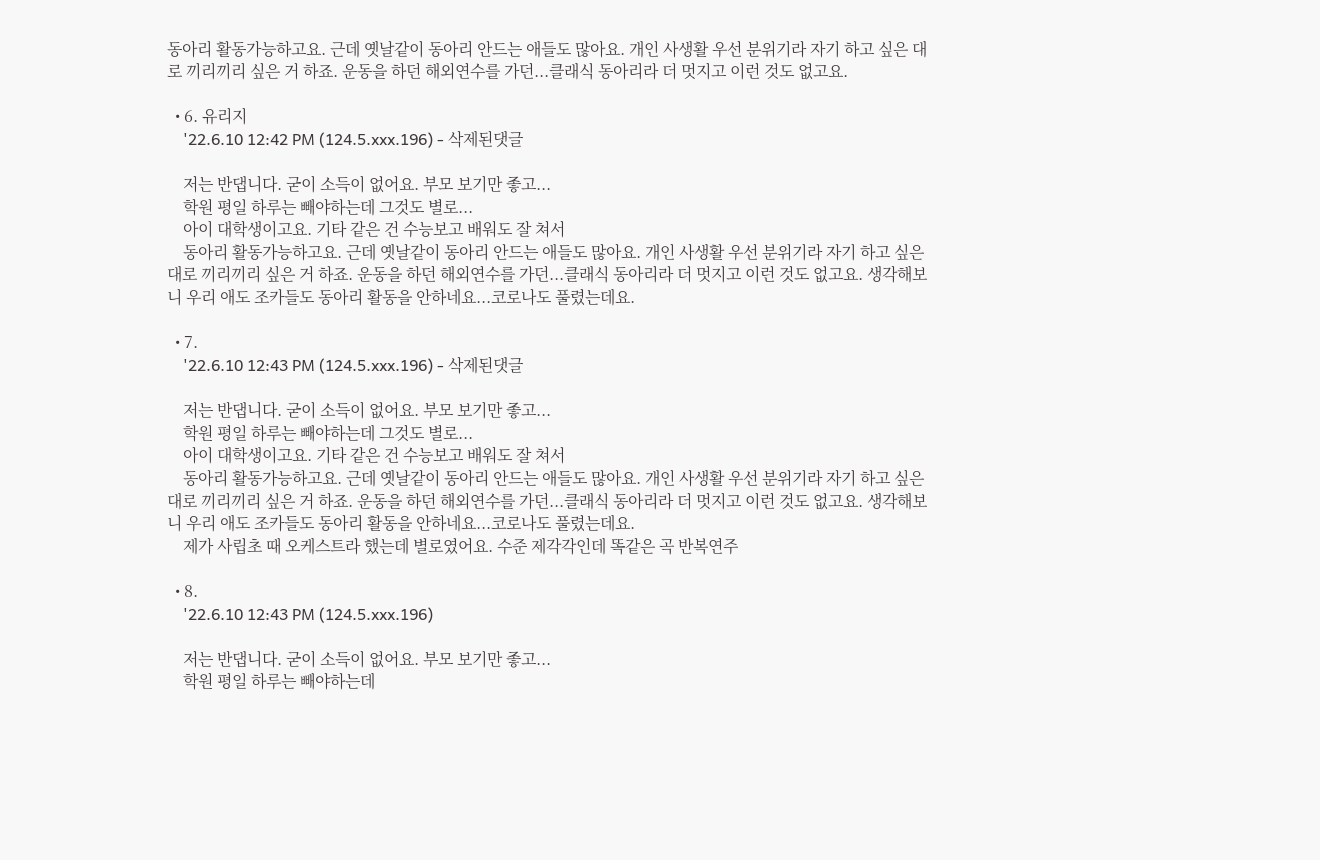동아리 활동가능하고요. 근데 옛날같이 동아리 안드는 애들도 많아요. 개인 사생활 우선 분위기라 자기 하고 싶은 대로 끼리끼리 싶은 거 하죠. 운동을 하던 해외연수를 가던...클래식 동아리라 더 멋지고 이런 것도 없고요.

  • 6. 유리지
    '22.6.10 12:42 PM (124.5.xxx.196) - 삭제된댓글

    저는 반댑니다. 굳이 소득이 없어요. 부모 보기만 좋고...
    학원 평일 하루는 빼야하는데 그것도 별로...
    아이 대학생이고요. 기타 같은 건 수능보고 배워도 잘 쳐서
    동아리 활동가능하고요. 근데 옛날같이 동아리 안드는 애들도 많아요. 개인 사생활 우선 분위기라 자기 하고 싶은 대로 끼리끼리 싶은 거 하죠. 운동을 하던 해외연수를 가던...클래식 동아리라 더 멋지고 이런 것도 없고요. 생각해보니 우리 애도 조카들도 동아리 활동을 안하네요...코로나도 풀렸는데요.

  • 7.
    '22.6.10 12:43 PM (124.5.xxx.196) - 삭제된댓글

    저는 반댑니다. 굳이 소득이 없어요. 부모 보기만 좋고...
    학원 평일 하루는 빼야하는데 그것도 별로...
    아이 대학생이고요. 기타 같은 건 수능보고 배워도 잘 쳐서
    동아리 활동가능하고요. 근데 옛날같이 동아리 안드는 애들도 많아요. 개인 사생활 우선 분위기라 자기 하고 싶은 대로 끼리끼리 싶은 거 하죠. 운동을 하던 해외연수를 가던...클래식 동아리라 더 멋지고 이런 것도 없고요. 생각해보니 우리 애도 조카들도 동아리 활동을 안하네요...코로나도 풀렸는데요.
    제가 사립초 때 오케스트라 했는데 별로였어요. 수준 제각각인데 똑같은 곡 반복연주

  • 8.
    '22.6.10 12:43 PM (124.5.xxx.196)

    저는 반댑니다. 굳이 소득이 없어요. 부모 보기만 좋고...
    학원 평일 하루는 빼야하는데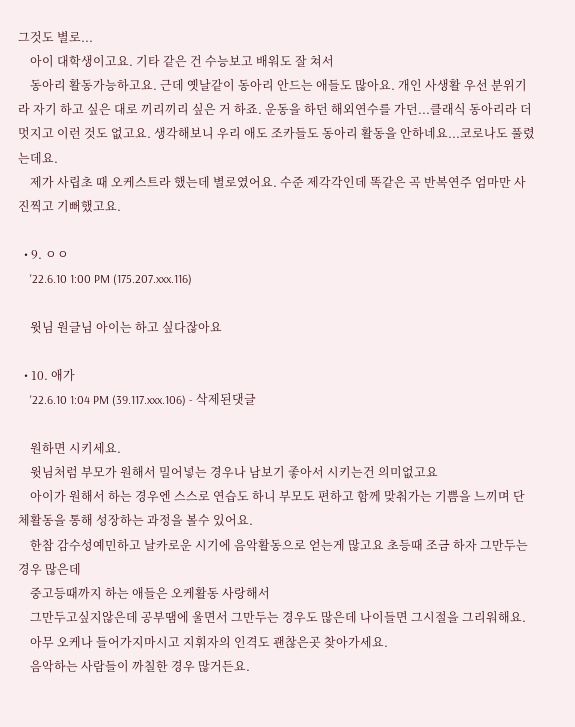그것도 별로...
    아이 대학생이고요. 기타 같은 건 수능보고 배워도 잘 쳐서
    동아리 활동가능하고요. 근데 옛날같이 동아리 안드는 애들도 많아요. 개인 사생활 우선 분위기라 자기 하고 싶은 대로 끼리끼리 싶은 거 하죠. 운동을 하던 해외연수를 가던...클래식 동아리라 더 멋지고 이런 것도 없고요. 생각해보니 우리 애도 조카들도 동아리 활동을 안하네요...코로나도 풀렸는데요.
    제가 사립초 때 오케스트라 했는데 별로였어요. 수준 제각각인데 똑같은 곡 반복연주 엄마만 사진찍고 기뻐했고요.

  • 9. ㅇㅇ
    '22.6.10 1:00 PM (175.207.xxx.116)

    윗님 원글님 아이는 하고 싶다잖아요

  • 10. 애가
    '22.6.10 1:04 PM (39.117.xxx.106) - 삭제된댓글

    원하면 시키세요.
    윗님처럼 부모가 원해서 밀어넣는 경우나 남보기 좋아서 시키는건 의미없고요
    아이가 원해서 하는 경우엔 스스로 연습도 하니 부모도 편하고 함께 맞춰가는 기쁨을 느끼며 단체활동을 통해 성장하는 과정을 볼수 있어요.
    한참 감수성예민하고 날카로운 시기에 음악활동으로 얻는게 많고요 초등때 조금 하자 그만두는 경우 많은데
    중고등때까지 하는 애들은 오케활동 사랑해서
    그만두고싶지않은데 공부땜에 울면서 그만두는 경우도 많은데 나이들면 그시절을 그리워해요.
    아무 오케나 들어가지마시고 지휘자의 인격도 괜찮은곳 찾아가세요.
    음악하는 사람들이 까칠한 경우 많거든요.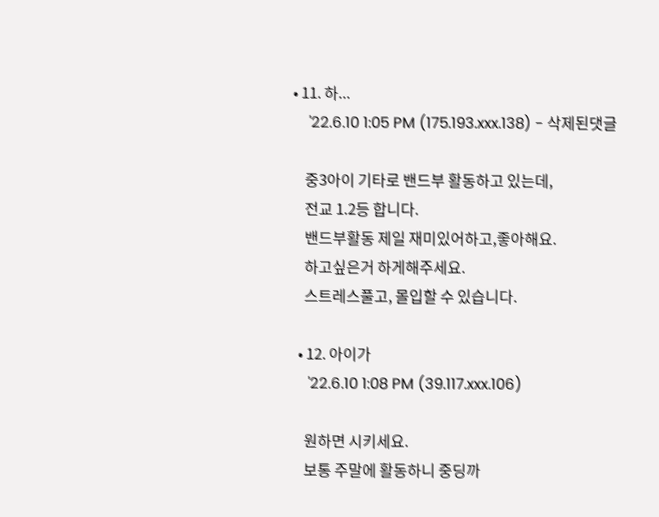• 11. 하...
    '22.6.10 1:05 PM (175.193.xxx.138) - 삭제된댓글

    중3아이 기타로 밴드부 활동하고 있는데,
    전교 1.2등 합니다.
    밴드부활동 제일 재미있어하고,좋아해요.
    하고싶은거 하게해주세요.
    스트레스풀고, 몰입할 수 있습니다.

  • 12. 아이가
    '22.6.10 1:08 PM (39.117.xxx.106)

    원하면 시키세요.
    보통 주말에 활동하니 중딩까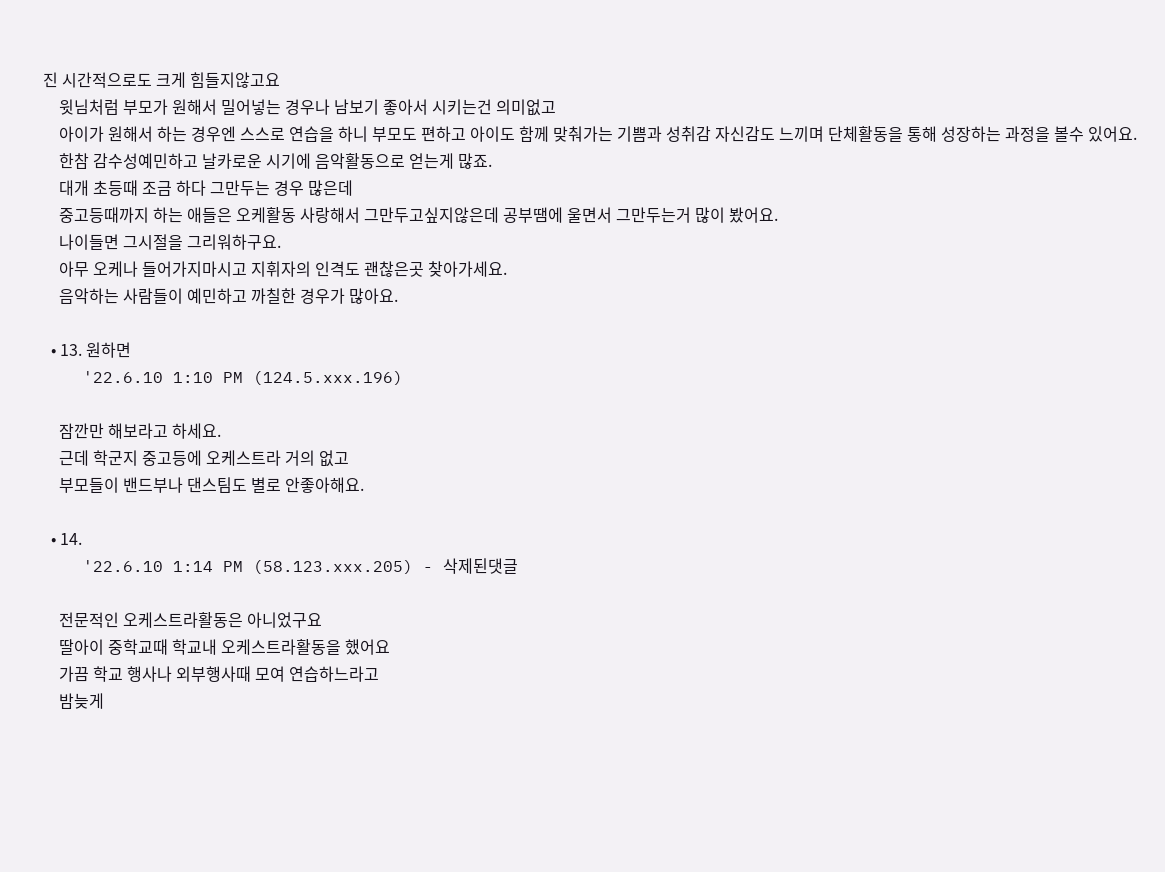진 시간적으로도 크게 힘들지않고요
    윗님처럼 부모가 원해서 밀어넣는 경우나 남보기 좋아서 시키는건 의미없고
    아이가 원해서 하는 경우엔 스스로 연습을 하니 부모도 편하고 아이도 함께 맞춰가는 기쁨과 성취감 자신감도 느끼며 단체활동을 통해 성장하는 과정을 볼수 있어요.
    한참 감수성예민하고 날카로운 시기에 음악활동으로 얻는게 많죠.
    대개 초등때 조금 하다 그만두는 경우 많은데
    중고등때까지 하는 애들은 오케활동 사랑해서 그만두고싶지않은데 공부땜에 울면서 그만두는거 많이 봤어요.
    나이들면 그시절을 그리워하구요.
    아무 오케나 들어가지마시고 지휘자의 인격도 괜찮은곳 찾아가세요.
    음악하는 사람들이 예민하고 까칠한 경우가 많아요.

  • 13. 원하면
    '22.6.10 1:10 PM (124.5.xxx.196)

    잠깐만 해보라고 하세요.
    근데 학군지 중고등에 오케스트라 거의 없고
    부모들이 밴드부나 댄스팀도 별로 안좋아해요.

  • 14.
    '22.6.10 1:14 PM (58.123.xxx.205) - 삭제된댓글

    전문적인 오케스트라활동은 아니었구요
    딸아이 중학교때 학교내 오케스트라활동을 했어요
    가끔 학교 행사나 외부행사때 모여 연습하느라고
    밤늦게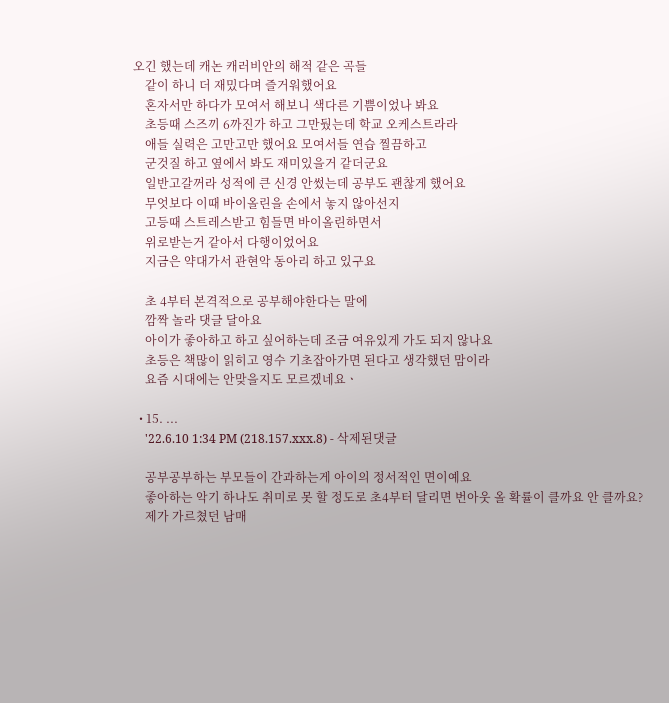오긴 했는데 캐논 캐러비안의 해적 같은 곡들
    같이 하니 더 재밌다며 즐거워했어요
    혼자서만 하다가 모여서 해보니 색다른 기쁨이었나 봐요
    초등때 스즈끼 6까진가 하고 그만뒀는데 학교 오케스트라라
    애들 실력은 고만고만 했어요 모여서들 연습 찔끔하고
    군것질 하고 옆에서 봐도 재미있을거 같더군요
    일반고갈꺼라 성적에 큰 신경 안썼는데 공부도 괜찮게 했어요
    무엇보다 이때 바이올린을 손에서 놓지 않아선지
    고등때 스트레스받고 힘들면 바이올린하면서
    위로받는거 같아서 다행이었어요
    지금은 약대가서 관현악 동아리 하고 있구요

    초 4부터 본격적으로 공부해야한다는 말에
    깜짝 놀라 댓글 달아요
    아이가 좋아하고 하고 싶어하는데 조금 여유있게 가도 되지 않나요
    초등은 책많이 읽히고 영수 기초잡아가면 된다고 생각했던 맘이라
    요즘 시대에는 안맞을지도 모르겠네요ㆍ

  • 15. ...
    '22.6.10 1:34 PM (218.157.xxx.8) - 삭제된댓글

    공부공부하는 부모들이 간과하는게 아이의 정서적인 면이예요
    좋아하는 악기 하나도 취미로 못 할 정도로 초4부터 달리면 번아웃 올 확률이 클까요 안 클까요?
    제가 가르쳤던 남매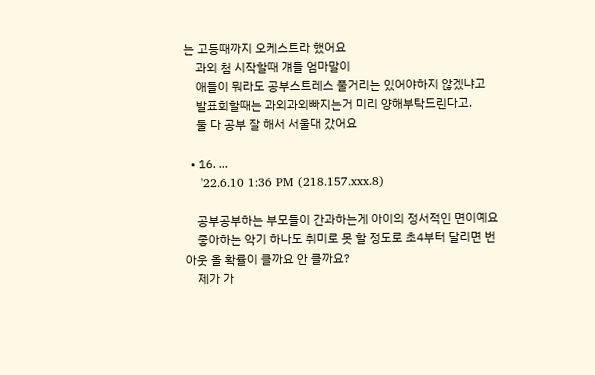는 고등때까지 오케스트라 했어요
    과외 첨 시작할때 걔들 엄마말이
    애들이 뭐라도 공부스트레스 풀거리는 있어야하지 않겠냐고
    발표회할때는 과외과외빠지는거 미리 양해부탁드린다고.
    둘 다 공부 잘 해서 서울대 갔어요

  • 16. ...
    '22.6.10 1:36 PM (218.157.xxx.8)

    공부공부하는 부모들이 간과하는게 아이의 정서적인 면이예요
    좋아하는 악기 하나도 취미로 못 할 정도로 초4부터 달리면 번아웃 올 확률이 클까요 안 클까요?
    제가 가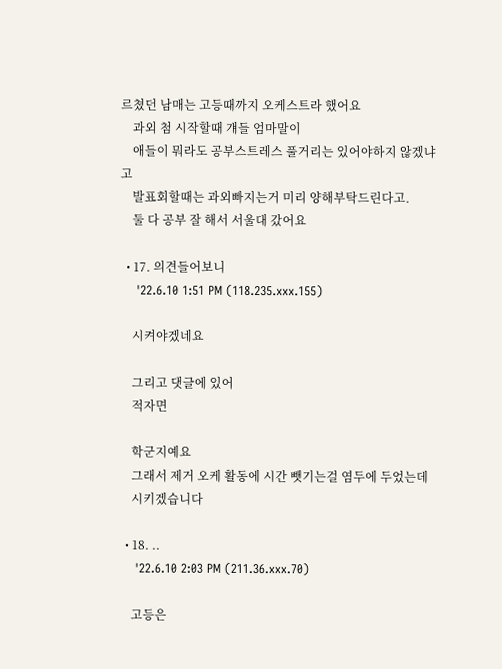르쳤던 남매는 고등때까지 오케스트라 했어요
    과외 첨 시작할때 걔들 엄마말이
    애들이 뭐라도 공부스트레스 풀거리는 있어야하지 않겠냐고
    발표회할때는 과외빠지는거 미리 양해부탁드린다고.
    둘 다 공부 잘 해서 서울대 갔어요

  • 17. 의견들어보니
    '22.6.10 1:51 PM (118.235.xxx.155)

    시켜야겠네요

    그리고 댓글에 있어
    적자면

    학군지예요
    그래서 제거 오케 활동에 시간 뺏기는걸 염두에 두었는데
    시키겠습니다

  • 18. ..
    '22.6.10 2:03 PM (211.36.xxx.70)

    고등은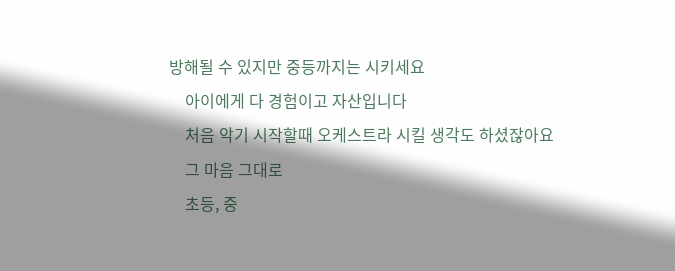방해될 수 있지만 중등까지는 시키세요
    아이에게 다 경험이고 자산입니다
    처음 악기 시작할때 오케스트라 시킬 생각도 하셨잖아요
    그 마음 그대로
    초등, 중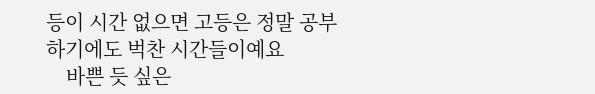등이 시간 없으면 고등은 정말 공부하기에도 벅찬 시간들이예요
    바쁜 듯 싶은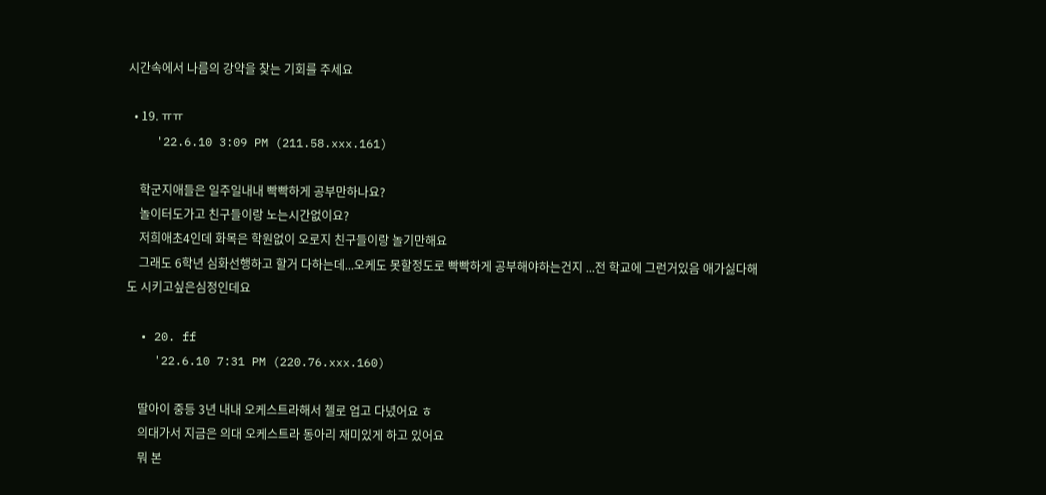시간속에서 나름의 강약을 찾는 기회를 주세요

  • 19. ㅠㅠ
    '22.6.10 3:09 PM (211.58.xxx.161)

    학군지애들은 일주일내내 빡빡하게 공부만하나요?
    놀이터도가고 친구들이랑 노는시간없이요?
    저희애초4인데 화목은 학원없이 오로지 친구들이랑 놀기만해요
    그래도 6학년 심화선행하고 할거 다하는데...오케도 못할정도로 빡빡하게 공부해야하는건지 ...전 학교에 그런거있음 애가싫다해도 시키고싶은심정인데요

  • 20. ff
    '22.6.10 7:31 PM (220.76.xxx.160)

    딸아이 중등 3년 내내 오케스트라해서 첼로 업고 다녔어요 ㅎ
    의대가서 지금은 의대 오케스트라 동아리 재미있게 하고 있어요
    뭐 본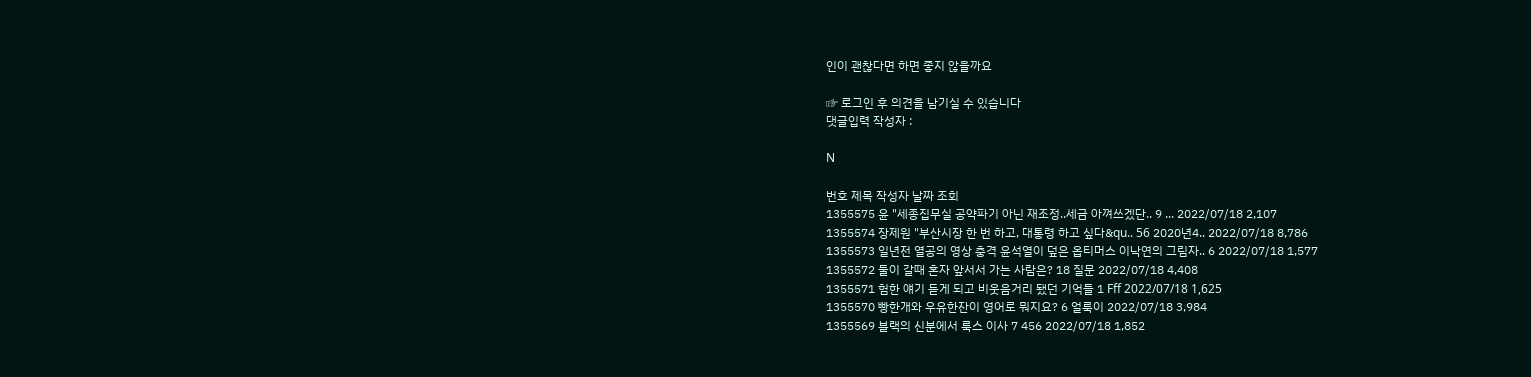인이 괜찮다면 하면 좋지 않을까요

☞ 로그인 후 의견을 남기실 수 있습니다
댓글입력 작성자 :

N

번호 제목 작성자 날짜 조회
1355575 윤 "세종집무실 공약파기 아닌 재조정..세금 아껴쓰겠단.. 9 ... 2022/07/18 2,107
1355574 장제원 "부산시장 한 번 하고, 대통령 하고 싶다&qu.. 56 2020년4.. 2022/07/18 8,786
1355573 일년전 열공의 영상 충격 윤석열이 덮은 옵티머스 이낙연의 그림자.. 6 2022/07/18 1,577
1355572 둘이 갈때 혼자 앞서서 가는 사람은? 18 질문 2022/07/18 4,408
1355571 험한 얘기 듣게 되고 비웃음거리 됐던 기억들 1 Fff 2022/07/18 1,625
1355570 빵한개와 우유한잔이 영어로 뭐지요? 6 얼룩이 2022/07/18 3,984
1355569 블랙의 신분에서 룩스 이사 7 456 2022/07/18 1,852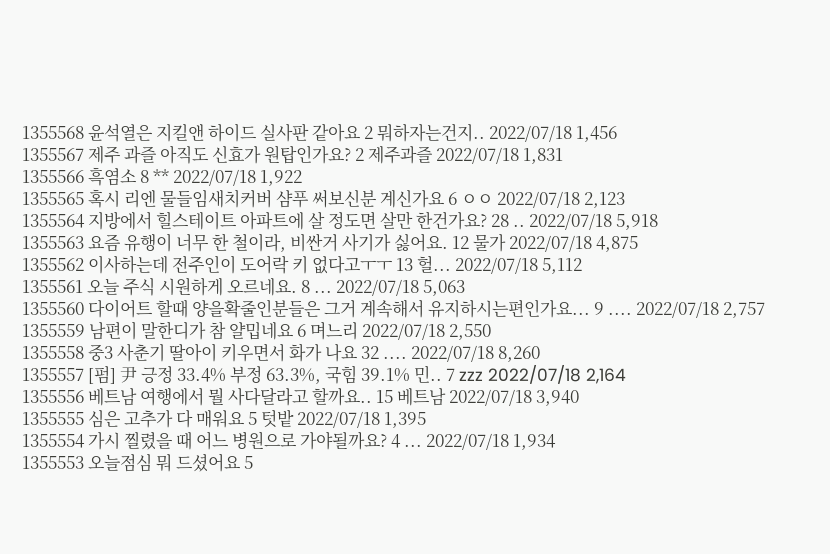1355568 윤석열은 지킬앤 하이드 실사판 같아요 2 뭐하자는건지.. 2022/07/18 1,456
1355567 제주 과즐 아직도 신효가 원탑인가요? 2 제주과즐 2022/07/18 1,831
1355566 흑염소 8 ** 2022/07/18 1,922
1355565 혹시 리엔 물들임새치커버 샴푸 써보신분 계신가요 6 ㅇㅇ 2022/07/18 2,123
1355564 지방에서 힐스테이트 아파트에 살 정도면 살만 한건가요? 28 .. 2022/07/18 5,918
1355563 요즘 유행이 너무 한 철이라, 비싼거 사기가 싫어요. 12 물가 2022/07/18 4,875
1355562 이사하는데 전주인이 도어락 키 없다고ㅜㅜ 13 헐... 2022/07/18 5,112
1355561 오늘 주식 시원하게 오르네요. 8 ... 2022/07/18 5,063
1355560 다이어트 할때 양을확줄인분들은 그거 계속해서 유지하시는편인가요... 9 .... 2022/07/18 2,757
1355559 남편이 말한디가 참 얄밉네요 6 며느리 2022/07/18 2,550
1355558 중3 사춘기 딸아이 키우면서 화가 나요 32 .... 2022/07/18 8,260
1355557 [펌] 尹 긍정 33.4% 부정 63.3%, 국힘 39.1% 민.. 7 zzz 2022/07/18 2,164
1355556 베트남 여행에서 뭘 사다달라고 할까요.. 15 베트남 2022/07/18 3,940
1355555 심은 고추가 다 매워요 5 텃밭 2022/07/18 1,395
1355554 가시 찔렸을 때 어느 병원으로 가야될까요? 4 ... 2022/07/18 1,934
1355553 오늘점심 뭐 드셨어요 5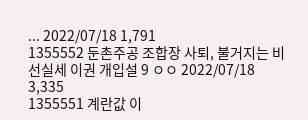... 2022/07/18 1,791
1355552 둔촌주공 조합장 사퇴, 불거지는 비선실세 이권 개입설 9 ㅇㅇ 2022/07/18 3,335
1355551 계란값 이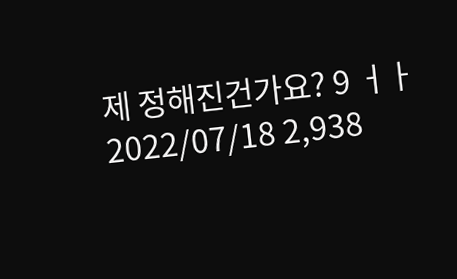제 정해진건가요? 9 ㅓㅏ 2022/07/18 2,938